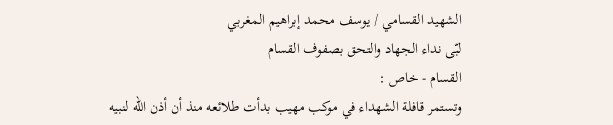الشهيد القسامي / يوسف محمد إبراهيم المغربي
لبّى نداء الجهاد والتحق بصفوف القسام
القسام - خاص :
وتستمر قافلة الشهداء في موكب مهيب بدأت طلائعه منذ أن أذن الله لنبيه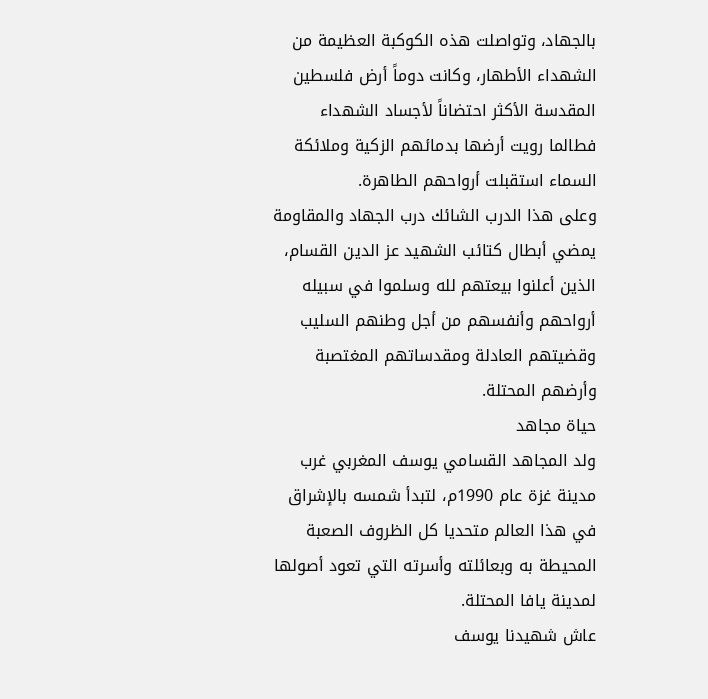بالجهاد، وتواصلت هذه الكوكبة العظيمة من الشهداء الأطهار، وكانت دوماً أرض فلسطين المقدسة الأكثر احتضاناً لأجساد الشهداء فطالما رويت أرضها بدمائهم الزكية وملائكة السماء استقبلت أرواحهم الطاهرة.
وعلى هذا الدرب الشائك درب الجهاد والمقاومة يمضي أبطال كتائب الشهيد عز الدين القسام، الذين أعلنوا بيعتهم لله وسلموا في سبيله أرواحهم وأنفسهم من أجل وطنهم السليب وقضيتهم العادلة ومقدساتهم المغتصبة وأرضهم المحتلة.
حياة مجاهد
ولد المجاهد القسامي يوسف المغربي غرب مدينة غزة عام 1990م، لتبدأ شمسه بالإشراق في هذا العالم متحديا كل الظروف الصعبة المحيطة به وبعائلته وأسرته التي تعود أصولها لمدينة يافا المحتلة.
عاش شهيدنا يوسف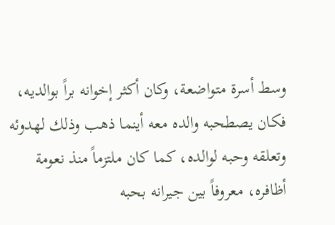وسط أسرة متواضعة، وكان أكثر إخوانه براً بوالديه، فكان يصطحبه والده معه أينما ذهب وذلك لهدوئه وتعلقه وحبه لوالده، كما كان ملتزماً منذ نعومة أظافره، معروفاً بين جيرانه بحبه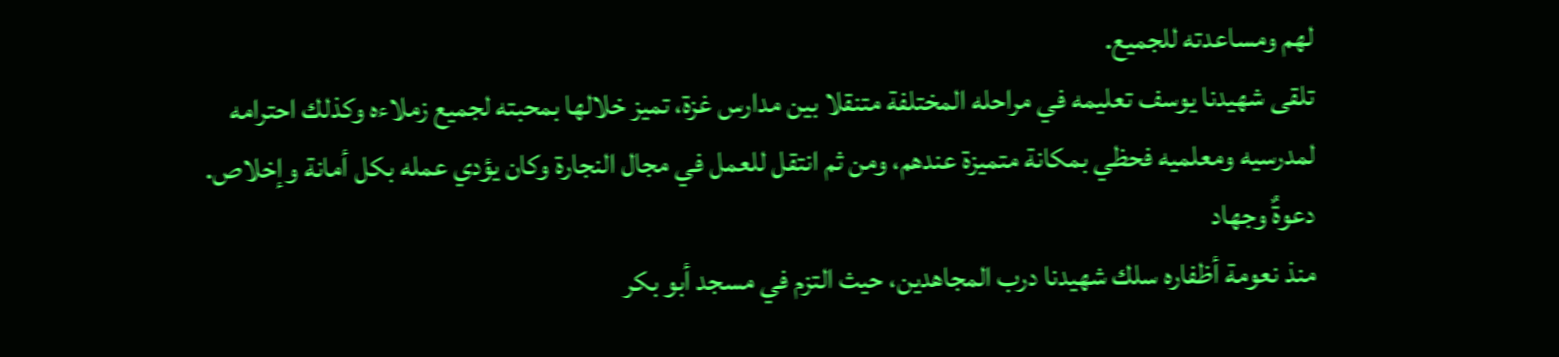لهم ومساعدته للجميع.
تلقى شهيدنا يوسف تعليمه في مراحله المختلفة متنقلا بين مدارس غزة، تميز خلالها بمحبته لجميع زملاءه وكذلك احترامه لمدرسيه ومعلميه فحظي بمكانة متميزة عندهم، ومن ثم انتقل للعمل في مجال النجارة وكان يؤدي عمله بكل أمانة وإخلاص.
دعوةٌ وجهاد
منذ نعومة أظفاره سلك شهيدنا درب المجاهدين، حيث التزم في مسجد أبو بكر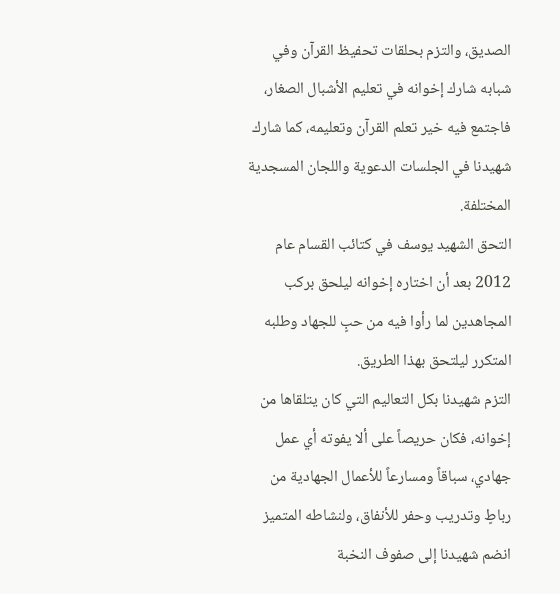الصديق، والتزم بحلقات تحفيظ القرآن وفي شبابه شارك إخوانه في تعليم الأشبال الصغار، فاجتمع فيه خير تعلم القرآن وتعليمه، كما شارك شهيدنا في الجلسات الدعوية واللجان المسجدية المختلفة.
التحق الشهيد يوسف في كتائب القسام عام 2012 بعد أن اختاره إخوانه ليلحق بركب المجاهدين لما رأوا فيه من حبٍ للجهاد وطلبه المتكرر ليلتحق بهذا الطريق.
التزم شهيدنا بكل التعاليم التي كان يتلقاها من إخوانه، فكان حريصاً على ألا يفوته أي عمل جهادي، سباقاً ومسارعاً للأعمال الجهادية من رباطٍ وتدريب وحفر للأنفاق، ولنشاطه المتميز انضم شهيدنا إلى صفوف النخبة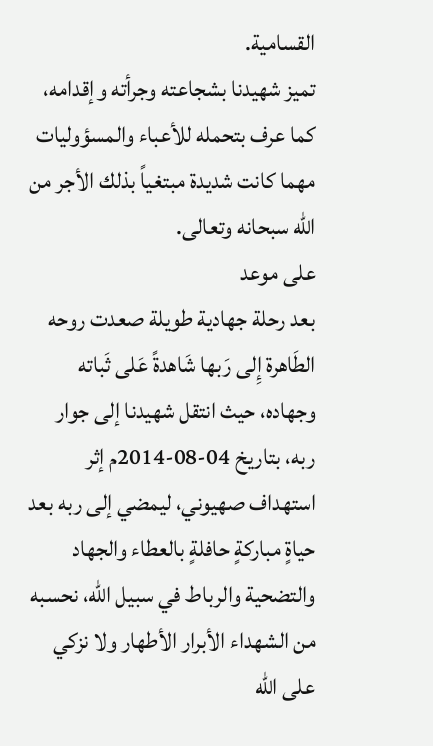القسامية.
تميز شهيدنا بشجاعته وجرأته وإقدامه، كما عرف بتحمله للأعباء والمسؤوليات مهما كانت شديدة مبتغياً بذلك الأجر من الله سبحانه وتعالى.
على موعد
بعد رحلة جهادية طويلة صعدت روحه الطَاهرة إِلى رَبها شَاهدةً عَلى ثَباته وجهاده، حيث انتقل شهيدنا إلى جوار ربه، بتاريخ 04-08-2014م إثر استهداف صهيوني، ليمضي إلى ربه بعد حياةٍ مباركةٍ حافلةٍ بالعطاء والجهاد والتضحية والرباط في سبيل الله، نحسبه من الشهداء الأبرار الأطهار ولا نزكي على الله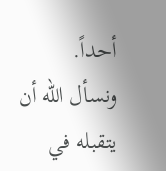أحداً.
ونسأل الله أن يتقبله في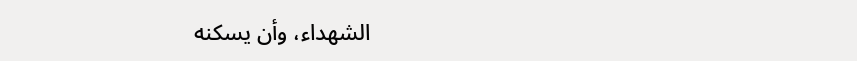الشهداء، وأن يسكنه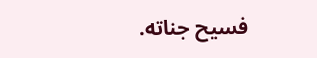فسيح جناته.